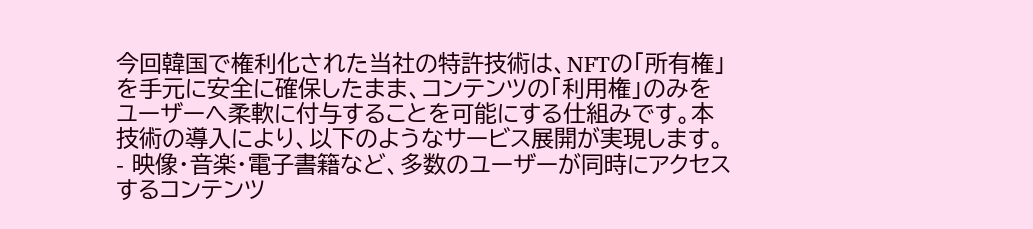今回韓国で権利化された当社の特許技術は、NFTの「所有権」を手元に安全に確保したまま、コンテンツの「利用権」のみをユーザーへ柔軟に付与することを可能にする仕組みです。本技術の導入により、以下のようなサービス展開が実現します。
- 映像・音楽・電子書籍など、多数のユーザーが同時にアクセスするコンテンツ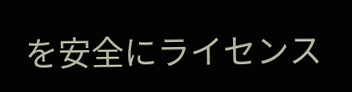を安全にライセンス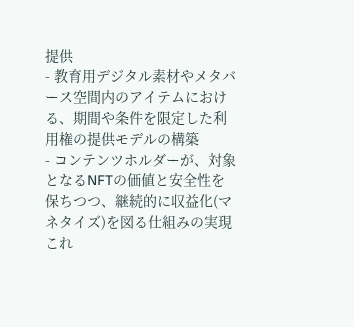提供
- 教育用デジタル素材やメタバース空間内のアイテムにおける、期間や条件を限定した利用権の提供モデルの構築
- コンテンツホルダーが、対象となるNFTの価値と安全性を保ちつつ、継続的に収益化(マネタイズ)を図る仕組みの実現
これ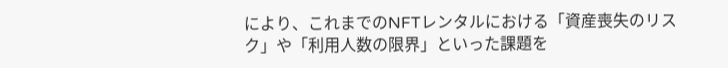により、これまでのNFTレンタルにおける「資産喪失のリスク」や「利用人数の限界」といった課題を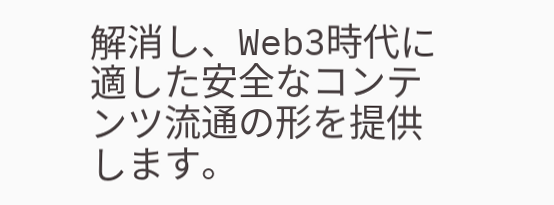解消し、Web3時代に適した安全なコンテンツ流通の形を提供します。